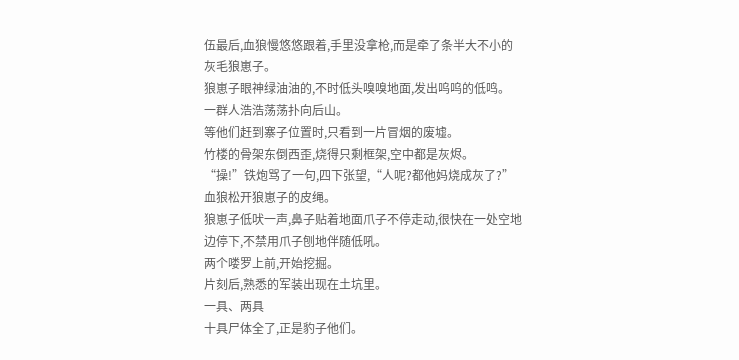伍最后,血狼慢悠悠跟着,手里没拿枪,而是牵了条半大不小的灰毛狼崽子。
狼崽子眼神绿油油的,不时低头嗅嗅地面,发出呜呜的低鸣。
一群人浩浩荡荡扑向后山。
等他们赶到寨子位置时,只看到一片冒烟的废墟。
竹楼的骨架东倒西歪,烧得只剩框架,空中都是灰烬。
“操!”铁炮骂了一句,四下张望,“人呢?都他妈烧成灰了?”
血狼松开狼崽子的皮绳。
狼崽子低吠一声,鼻子贴着地面爪子不停走动,很快在一处空地边停下,不禁用爪子刨地伴随低吼。
两个喽罗上前,开始挖掘。
片刻后,熟悉的军装出现在土坑里。
一具、两具
十具尸体全了,正是豹子他们。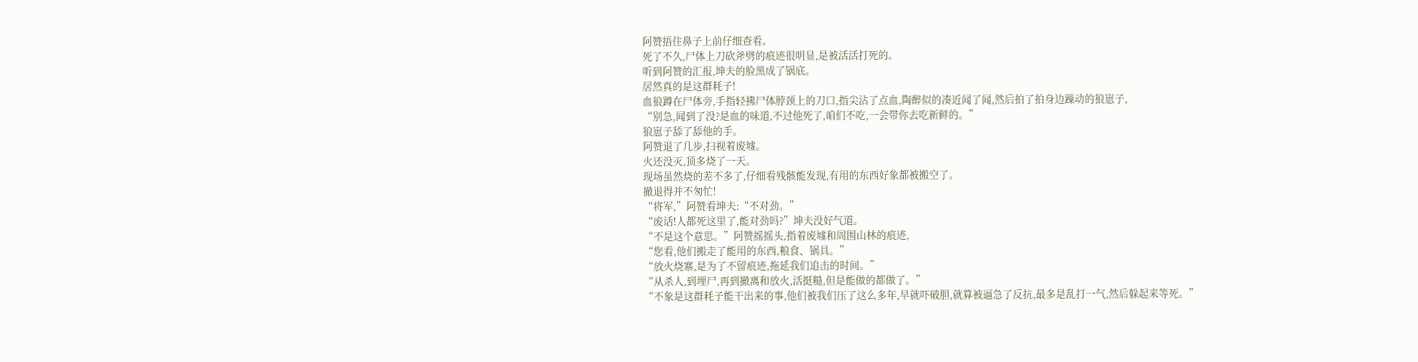阿赞捂住鼻子上前仔细查看。
死了不久,尸体上刀砍斧劈的痕迹很明显,是被活活打死的。
听到阿赞的汇报,坤夫的脸黑成了锅底。
居然真的是这群耗子!
血狼蹲在尸体旁,手指轻拂尸体脖颈上的刀口,指尖沾了点血,陶醉似的凑近闻了闻,然后拍了拍身边躁动的狼崽子,
“别急,闻到了没?是血的味道,不过他死了,咱们不吃,一会带你去吃新鲜的。”
狼崽子舔了舔他的手。
阿赞退了几步,扫视着废墟。
火还没灭,顶多烧了一天。
现场虽然烧的差不多了,仔细看残骸能发现,有用的东西好象都被搬空了。
撤退得并不匆忙!
“将军,”阿赞看坤夫:“不对劲。”
“废话!人都死这里了,能对劲吗?”坤夫没好气道。
“不是这个意思。”阿赞摇摇头,指着废墟和周围山林的痕迹,
“您看,他们搬走了能用的东西,粮食、锅具。”
“放火烧寨,是为了不留痕迹,拖延我们追击的时间。”
“从杀人,到埋尸,再到撤离和放火,活挺糙,但是能做的都做了。”
“不象是这群耗子能干出来的事,他们被我们压了这么多年,早就吓破胆,就算被逼急了反抗,最多是乱打一气,然后躲起来等死。”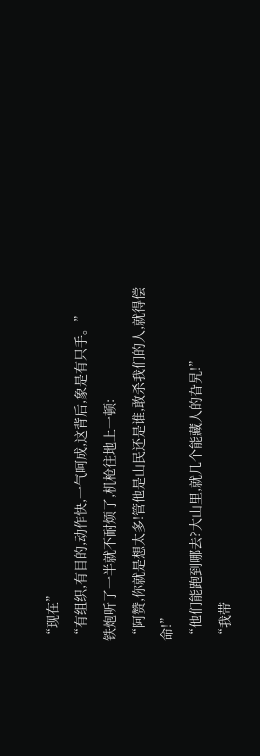“现在”
“有组织,有目的,动作快,一气呵成,这背后,象是有只手。”
铁炮听了一半就不耐烦了,机枪往地上一顿:
“阿赞,你就是想太多!管他是山民还是谁,敢杀我们的人,就得偿命!”
“他们能跑到哪去?大山里,就几个能藏人的旮旯!”
“我带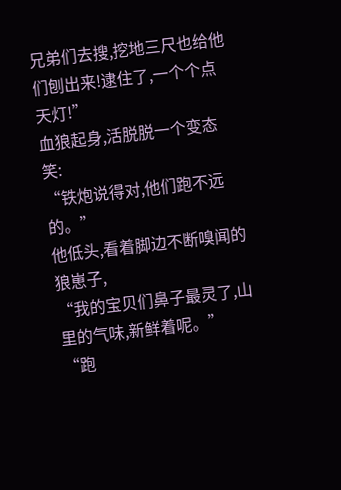兄弟们去搜,挖地三尺也给他们刨出来!逮住了,一个个点天灯!”
血狼起身,活脱脱一个变态笑:
“铁炮说得对,他们跑不远的。”
他低头,看着脚边不断嗅闻的狼崽子,
“我的宝贝们鼻子最灵了,山里的气味,新鲜着呢。”
“跑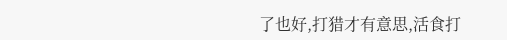了也好,打猎才有意思,活食打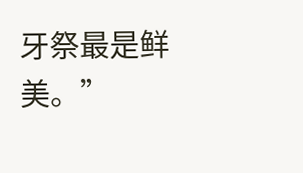牙祭最是鲜美。”